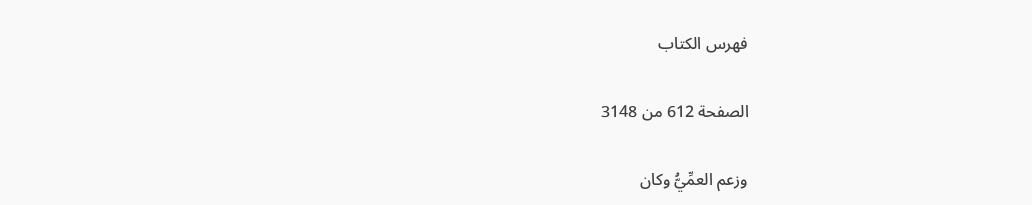فهرس الكتاب

الصفحة 612 من 3148

وزعم العمِّيُّ وكان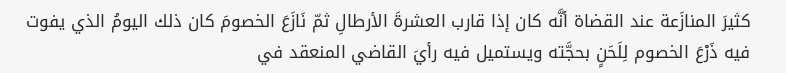كثيرَ المنازَعة عند القضاة أنَّه كان إذا قارب العشرةَ الأرطالِ ثمّ نَازَعَ الخصومَ كان ذلك اليومُ الذي يفوت فيه ذَرْعَ الخصوم لِلَحَنٍ بحجَّته ويستميل فيه رأيَ القاضي المنعقد في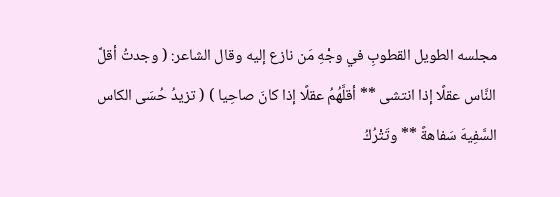مجلسه الطويل القطوبِ في وجْهِ مَن نازع إليه وقال الشاعر: ( وجدتُ أقلَّ النَّاس عقلًا إذا انتشى ** أقلَّهُمُ عقلًا إذا كانَ صاحِيا ) ( تزيدُ حُسَى الكاس السَّفِيهَ سَفاهةً ** وتَتْرُكُ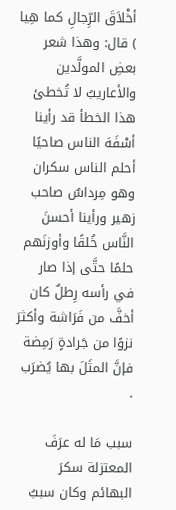أخْلاَقَ الرِّجالِ كما هِيا ) قال: وهذا شعر بعضِ المولَّدين والأعاريبُ لا تُخطئ هذا الخطأ قد رأينا أسْفَهَ الناس صاحيًا أحلم الناس سكران وهو مِرداسٌ صاحب زهير ورأينا أحسنَ النَّاس خُلقًا وأوزنَهم حلمًا حتَّى إذا صار في رأسه رِطلٌ كان أخفَّ من فَرَاشة وأكثرَ نزوًا من جَرادةٍ رَمِضة فإنَّ المثَلَ بها يُضرَب .

سبب مَا له عرَفَ المعتزلة سكرَ البهائم وكان سببُ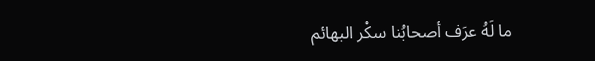ما لَهُ عرَف أصحابُنا سكْر البهائم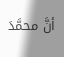أنَّ محمَّدَ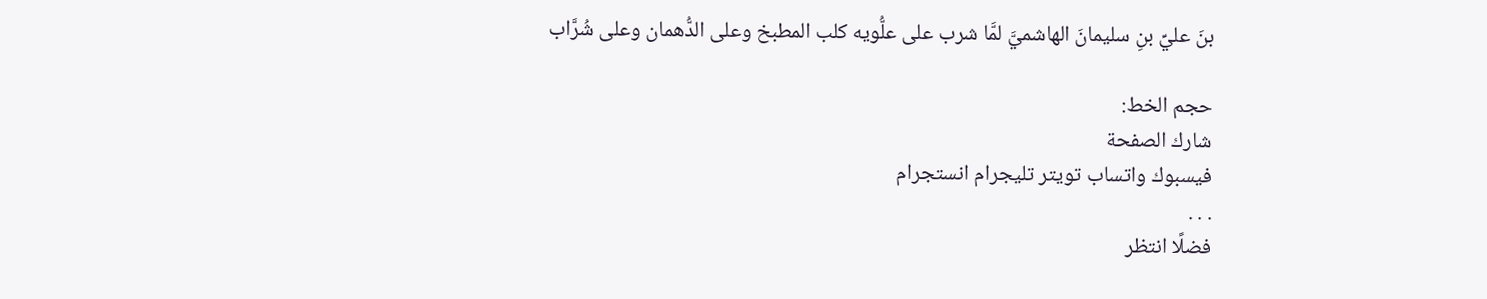بنَ عليِّ بنِ سليمانَ الهاشميَّ لمَّا شرب على علُّويه كلب المطبخ وعلى الدُّهمان وعلى شُرَّاب

حجم الخط:
شارك الصفحة
فيسبوك واتساب تويتر تليجرام انستجرام
. . .
فضلًا انتظر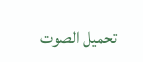تحميل الصوت